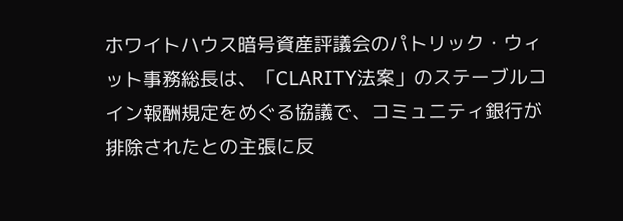ホワイトハウス暗号資産評議会のパトリック・ウィット事務総長は、「CLARITY法案」のステーブルコイン報酬規定をめぐる協議で、コミュニティ銀行が排除されたとの主張に反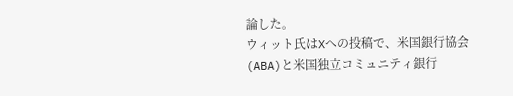論した。
ウィット氏はXへの投稿で、米国銀行協会(ABA)と米国独立コミュニティ銀行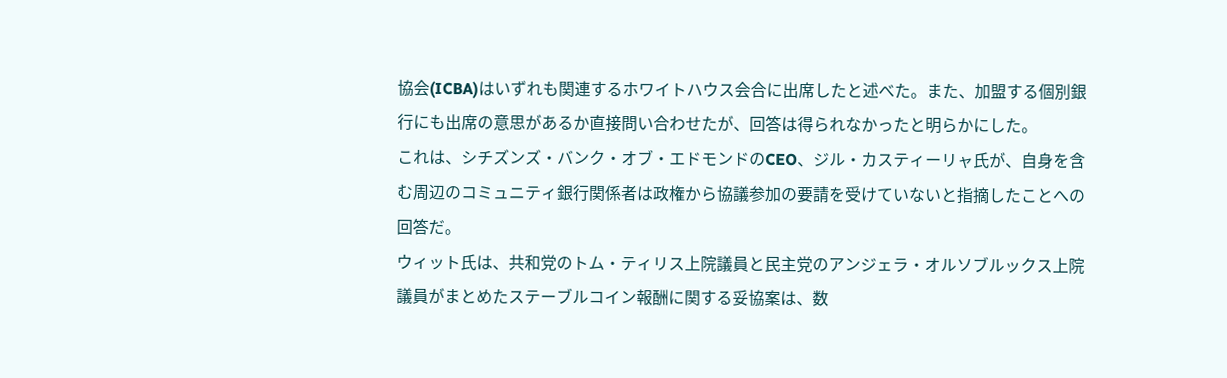協会(ICBA)はいずれも関連するホワイトハウス会合に出席したと述べた。また、加盟する個別銀行にも出席の意思があるか直接問い合わせたが、回答は得られなかったと明らかにした。
これは、シチズンズ・バンク・オブ・エドモンドのCEO、ジル・カスティーリャ氏が、自身を含む周辺のコミュニティ銀行関係者は政権から協議参加の要請を受けていないと指摘したことへの回答だ。
ウィット氏は、共和党のトム・ティリス上院議員と民主党のアンジェラ・オルソブルックス上院議員がまとめたステーブルコイン報酬に関する妥協案は、数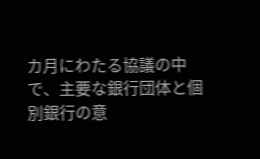カ月にわたる協議の中で、主要な銀行団体と個別銀行の意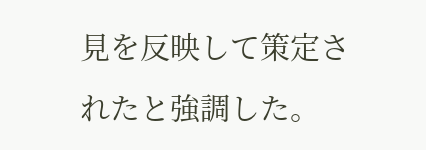見を反映して策定されたと強調した。